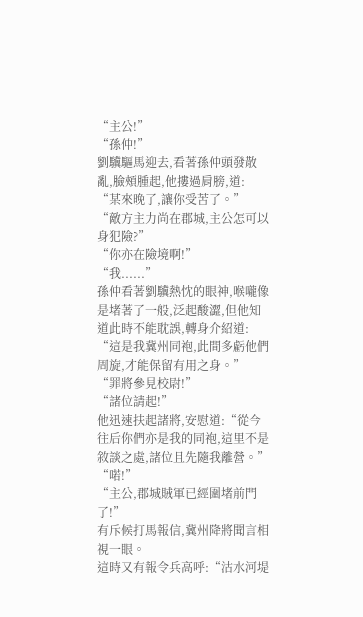“主公!”
“孫仲!”
劉驥驅馬迎去,看著孫仲頭發散亂,臉頰腫起,他摟過肩膀,道:
“某來晚了,讓你受苦了。”
“敵方主力尚在郡城,主公怎可以身犯險?”
“你亦在險境啊!”
“我......”
孫仲看著劉驥熱忱的眼神,喉嚨像是堵著了一般,泛起酸澀,但他知道此時不能耽誤,轉身介紹道:
“這是我冀州同袍,此間多虧他們周旋,才能保留有用之身。”
“罪將參見校尉!”
“諸位請起!”
他迅速扶起諸將,安慰道:“從今往后你們亦是我的同袍,這里不是敘談之處,諸位且先隨我離營。”
“喏!”
“主公,郡城賊軍已經圍堵前門了!”
有斥候打馬報信,冀州降將聞言相視一眼。
這時又有報令兵高呼:“沽水河堤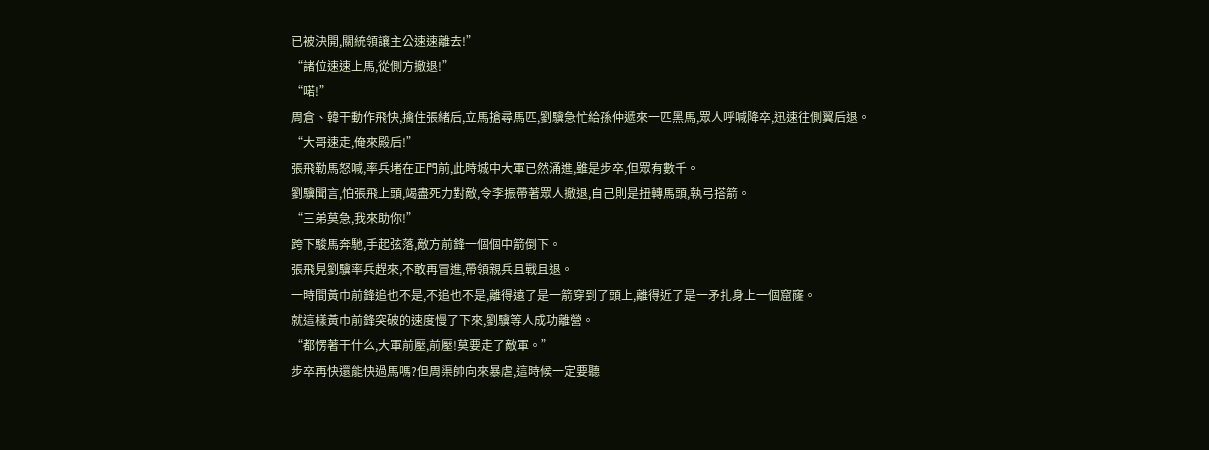已被決開,關統領讓主公速速離去!”
“諸位速速上馬,從側方撤退!”
“喏!”
周倉、韓干動作飛快,擒住張緒后,立馬搶尋馬匹,劉驥急忙給孫仲遞來一匹黑馬,眾人呼喊降卒,迅速往側翼后退。
“大哥速走,俺來殿后!”
張飛勒馬怒喊,率兵堵在正門前,此時城中大軍已然涌進,雖是步卒,但眾有數千。
劉驥聞言,怕張飛上頭,竭盡死力對敵,令李振帶著眾人撤退,自己則是扭轉馬頭,執弓搭箭。
“三弟莫急,我來助你!”
跨下駿馬奔馳,手起弦落,敵方前鋒一個個中箭倒下。
張飛見劉驥率兵趕來,不敢再冒進,帶領親兵且戰且退。
一時間黃巾前鋒追也不是,不追也不是,離得遠了是一箭穿到了頭上,離得近了是一矛扎身上一個窟窿。
就這樣黃巾前鋒突破的速度慢了下來,劉驥等人成功離營。
“都愣著干什么,大軍前壓,前壓!莫要走了敵軍。”
步卒再快還能快過馬嗎?但周渠帥向來暴虐,這時候一定要聽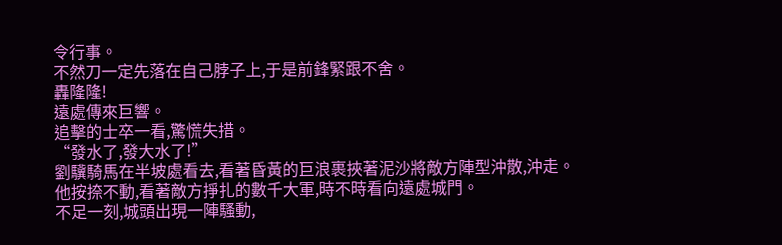令行事。
不然刀一定先落在自己脖子上,于是前鋒緊跟不舍。
轟隆隆!
遠處傳來巨響。
追擊的士卒一看,驚慌失措。
“發水了,發大水了!”
劉驥騎馬在半坡處看去,看著昏黃的巨浪裹挾著泥沙將敵方陣型沖散,沖走。
他按捺不動,看著敵方掙扎的數千大軍,時不時看向遠處城門。
不足一刻,城頭出現一陣騷動,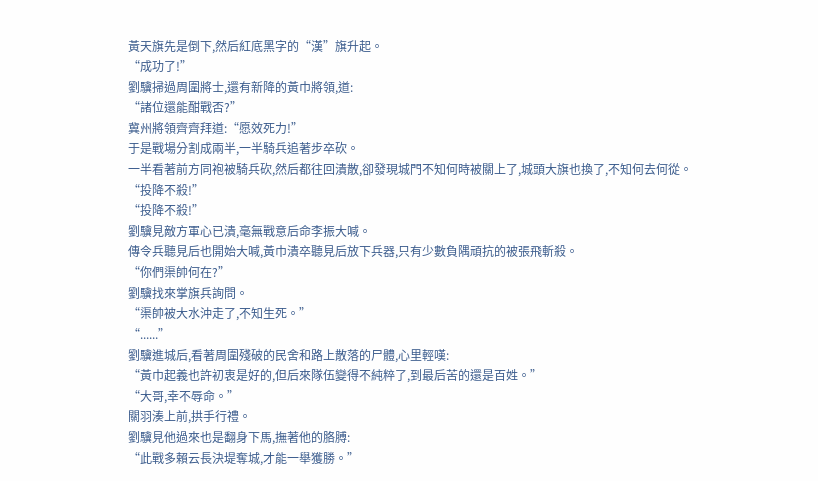黃天旗先是倒下,然后紅底黑字的“漢”旗升起。
“成功了!”
劉驥掃過周圍將士,還有新降的黃巾將領,道:
“諸位還能酣戰否?”
冀州將領齊齊拜道:“愿效死力!”
于是戰場分割成兩半,一半騎兵追著步卒砍。
一半看著前方同袍被騎兵砍,然后都往回潰散,卻發現城門不知何時被關上了,城頭大旗也換了,不知何去何從。
“投降不殺!”
“投降不殺!”
劉驥見敵方軍心已潰,毫無戰意后命李振大喊。
傳令兵聽見后也開始大喊,黃巾潰卒聽見后放下兵器,只有少數負隅頑抗的被張飛斬殺。
“你們渠帥何在?”
劉驥找來掌旗兵詢問。
“渠帥被大水沖走了,不知生死。”
“......”
劉驥進城后,看著周圍殘破的民舍和路上散落的尸體,心里輕嘆:
“黃巾起義也許初衷是好的,但后來隊伍變得不純粹了,到最后苦的還是百姓。”
“大哥,幸不辱命。”
關羽湊上前,拱手行禮。
劉驥見他過來也是翻身下馬,撫著他的胳膊:
“此戰多賴云長決堤奪城,才能一舉獲勝。”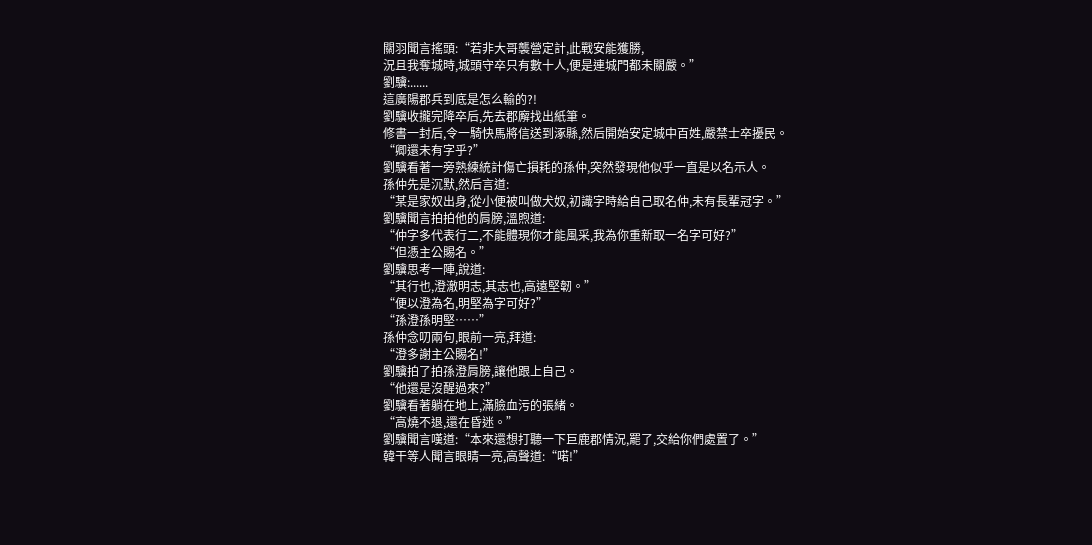關羽聞言搖頭:“若非大哥襲營定計,此戰安能獲勝,
況且我奪城時,城頭守卒只有數十人,便是連城門都未關嚴。”
劉驥:......
這廣陽郡兵到底是怎么輸的?!
劉驥收攏完降卒后,先去郡廨找出紙筆。
修書一封后,令一騎快馬將信送到涿縣,然后開始安定城中百姓,嚴禁士卒擾民。
“卿還未有字乎?”
劉驥看著一旁熟練統計傷亡損耗的孫仲,突然發現他似乎一直是以名示人。
孫仲先是沉默,然后言道:
“某是家奴出身,從小便被叫做犬奴,初識字時給自己取名仲,未有長輩冠字。”
劉驥聞言拍拍他的肩膀,溫煦道:
“仲字多代表行二,不能體現你才能風采,我為你重新取一名字可好?”
“但憑主公賜名。”
劉驥思考一陣,說道:
“其行也,澄澈明志,其志也,高遠堅韌。”
“便以澄為名,明堅為字可好?”
“孫澄孫明堅……”
孫仲念叨兩句,眼前一亮,拜道:
“澄多謝主公賜名!”
劉驥拍了拍孫澄肩膀,讓他跟上自己。
“他還是沒醒過來?”
劉驥看著躺在地上,滿臉血污的張緒。
“高燒不退,還在昏迷。”
劉驥聞言嘆道:“本來還想打聽一下巨鹿郡情況,罷了,交給你們處置了。”
韓干等人聞言眼睛一亮,高聲道:“喏!”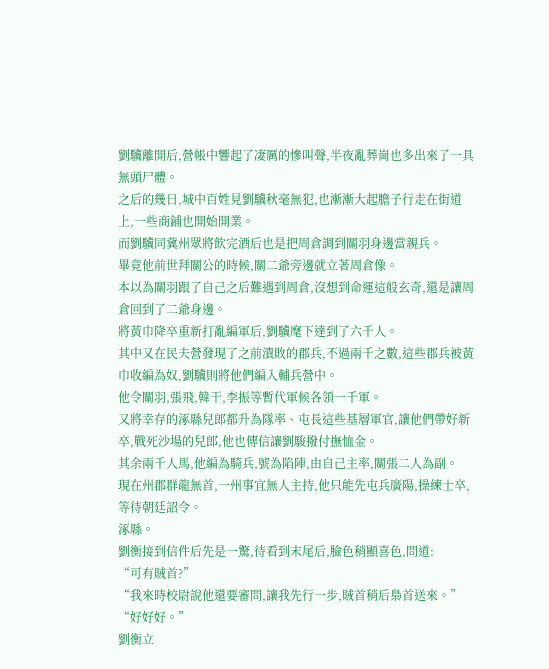劉驥離開后,營帳中響起了凄厲的慘叫聲,半夜亂葬崗也多出來了一具無頭尸體。
之后的幾日,城中百姓見劉驥秋毫無犯,也漸漸大起膽子行走在街道上,一些商鋪也開始開業。
而劉驥同冀州眾將飲完酒后也是把周倉調到關羽身邊當親兵。
畢竟他前世拜關公的時候,關二爺旁邊就立著周倉像。
本以為關羽跟了自己之后難遇到周倉,沒想到命運這般玄奇,還是讓周倉回到了二爺身邊。
將黃巾降卒重新打亂編軍后,劉驥麾下達到了六千人。
其中又在民夫營發現了之前潰敗的郡兵,不過兩千之數,這些郡兵被黃巾收編為奴,劉驥則將他們編入輔兵營中。
他令關羽,張飛,韓干,李振等暫代軍候各領一千軍。
又將幸存的涿縣兒郎都升為隊率、屯長這些基層軍官,讓他們帶好新卒,戰死沙場的兒郎,他也傳信讓劉駿撥付撫恤金。
其余兩千人馬,他編為騎兵,號為陷陣,由自己主率,關張二人為副。
現在州郡群龍無首,一州事宜無人主持,他只能先屯兵廣陽,操練士卒,等待朝廷詔令。
涿縣。
劉衡接到信件后先是一驚,待看到末尾后,臉色稍顯喜色,問道:
“可有賊首?”
“我來時校尉說他還要審問,讓我先行一步,賊首稍后梟首送來。”
“好好好。”
劉衡立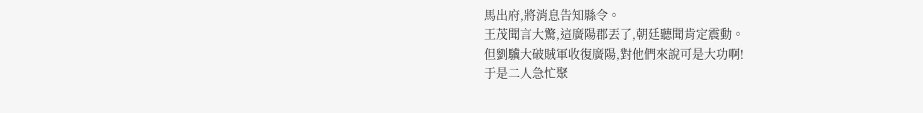馬出府,將消息告知縣令。
王茂聞言大驚,這廣陽郡丟了,朝廷聽聞肯定震動。
但劉驥大破賊軍收復廣陽,對他們來說可是大功啊!
于是二人急忙聚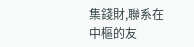集錢財,聯系在中樞的友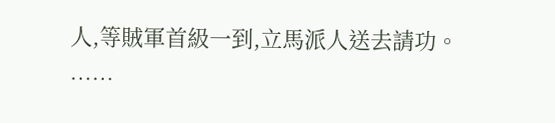人,等賊軍首級一到,立馬派人送去請功。
……